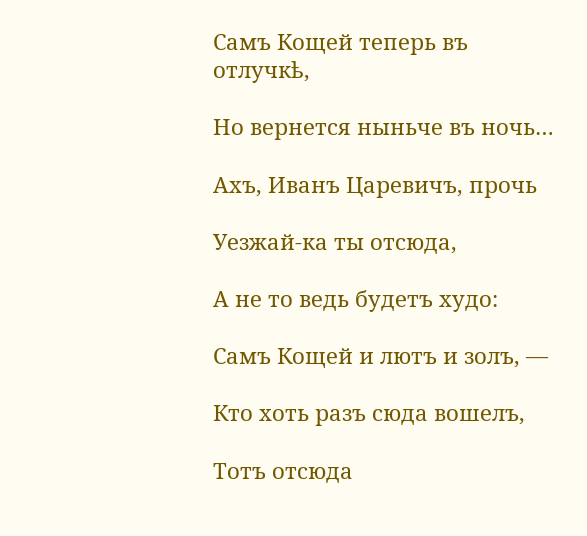Самъ Кощей теперь въ отлучкѣ,

Но вернется ныньче въ ночь…

Ахъ, Иванъ Царевичъ, прочь

Уезжай-ка ты отсюда,

А не то ведь будетъ худо:

Самъ Кощей и лютъ и золъ, —

Кто хоть разъ сюда вошелъ,

Тотъ отсюда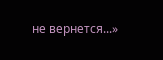не вернется...»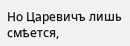Но Царевичъ лишь смѣется,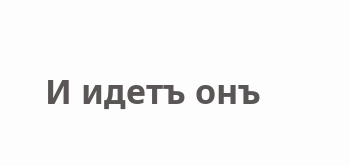И идетъ онъ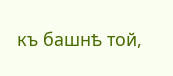къ башнѣ той,